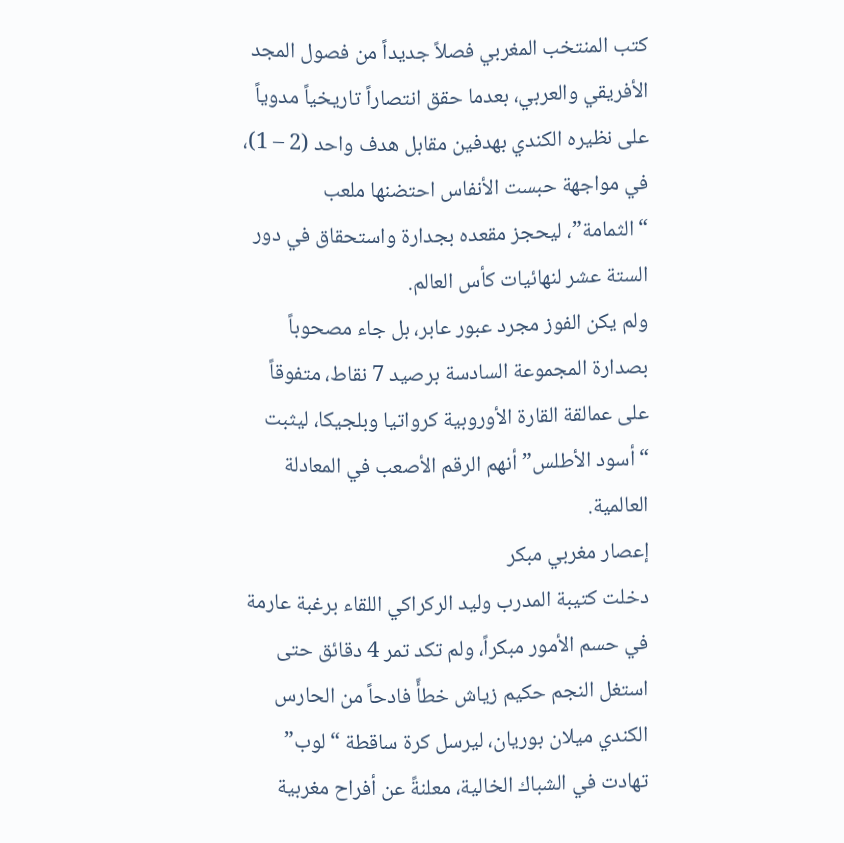كتب المنتخب المغربي فصلاً جديداً من فصول المجد الأفريقي والعربي، بعدما حقق انتصاراً تاريخياً مدوياً على نظيره الكندي بهدفين مقابل هدف واحد (2 – 1)، في مواجهة حبست الأنفاس احتضنها ملعب “الثمامة”، ليحجز مقعده بجدارة واستحقاق في دور الستة عشر لنهائيات كأس العالم.
ولم يكن الفوز مجرد عبور عابر، بل جاء مصحوباً بصدارة المجموعة السادسة برصيد 7 نقاط، متفوقاً على عمالقة القارة الأوروبية كرواتيا وبلجيكا، ليثبت “أسود الأطلس” أنهم الرقم الأصعب في المعادلة العالمية.
إعصار مغربي مبكر
دخلت كتيبة المدرب وليد الركراكي اللقاء برغبة عارمة في حسم الأمور مبكراً، ولم تكد تمر 4 دقائق حتى استغل النجم حكيم زياش خطأً فادحاً من الحارس الكندي ميلان بوريان، ليرسل كرة ساقطة “لوب” تهادت في الشباك الخالية، معلنةً عن أفراح مغربية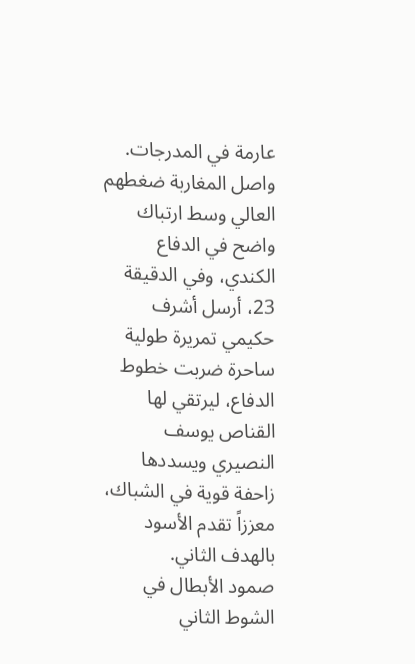عارمة في المدرجات.
واصل المغاربة ضغطهم العالي وسط ارتباك واضح في الدفاع الكندي، وفي الدقيقة 23، أرسل أشرف حكيمي تمريرة طولية ساحرة ضربت خطوط الدفاع، ليرتقي لها القناص يوسف النصيري ويسددها زاحفة قوية في الشباك، معززاً تقدم الأسود بالهدف الثاني.
صمود الأبطال في الشوط الثاني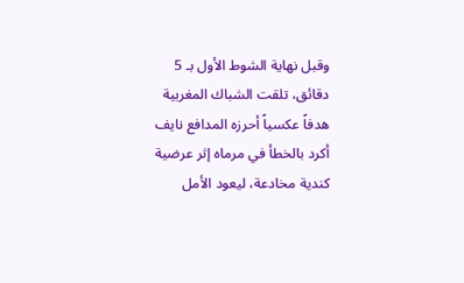وقبل نهاية الشوط الأول بـ 5 دقائق، تلقت الشباك المغربية هدفاً عكسياً أحرزه المدافع نايف أكرد بالخطأ في مرماه إثر عرضية كندية مخادعة، ليعود الأمل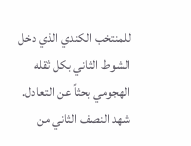للمنتخب الكندي الذي دخل الشوط الثاني بكل ثقله الهجومي بحثاً عن التعادل.
شهد النصف الثاني من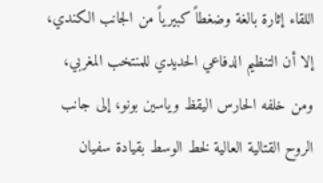اللقاء إثارة بالغة وضغطاً كبيرياً من الجانب الكندي، إلا أن التنظيم الدفاعي الحديدي للمنتخب المغربي، ومن خلفه الحارس اليقظ وياسين بونو، إلى جانب الروح القتالية العالية لخط الوسط بقيادة سفيان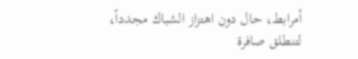أمرابط، حال دون اهتزاز الشباك مجدداً، لتنطلق صافرة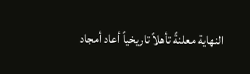النهاية معلنةً تأهلاً تاريخياً أعاد أمجاد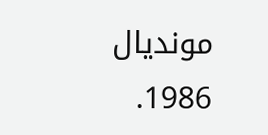مونديال 1986.